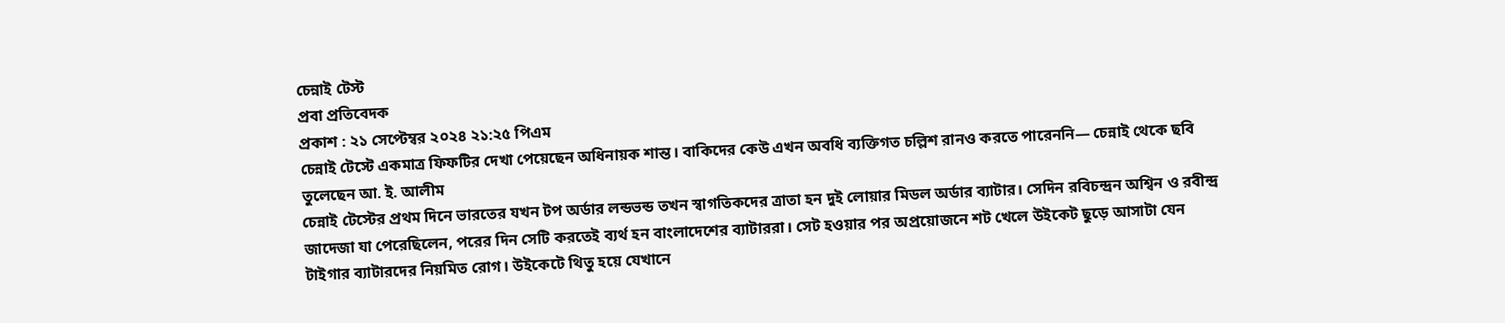চেন্নাই টেস্ট
প্রবা প্রতিবেদক
প্রকাশ : ২১ সেপ্টেম্বর ২০২৪ ২১:২৫ পিএম
চেন্নাই টেস্টে একমাত্র ফিফটির দেখা পেয়েছেন অধিনায়ক শান্ত। বাকিদের কেউ এখন অবধি ব্যক্তিগত চল্লিশ রানও করতে পারেননি— চেন্নাই থেকে ছবি তুলেছেন আ. ই. আলীম
চেন্নাই টেস্টের প্রথম দিনে ভারতের যখন টপ অর্ডার লন্ডভন্ড তখন স্বাগতিকদের ত্রাতা হন দুই লোয়ার মিডল অর্ডার ব্যাটার। সেদিন রবিচন্দ্রন অশ্বিন ও রবীন্দ্র জাদেজা যা পেরেছিলেন, পরের দিন সেটি করতেই ব্যর্থ হন বাংলাদেশের ব্যাটাররা। সেট হওয়ার পর অপ্রয়োজনে শট খেলে উইকেট ছুড়ে আসাটা যেন টাইগার ব্যাটারদের নিয়মিত রোগ। উইকেটে থিতু হয়ে যেখানে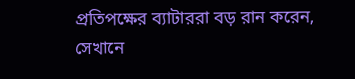প্রতিপক্ষের ব্যাটাররা বড় রান করেন, সেখানে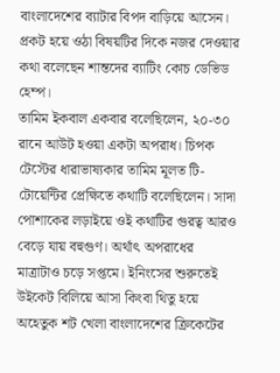বাংলাদেশের ব্যাটার বিপদ বাড়িয়ে আসেন। প্রকট হয়ে ওঠা বিষয়টির দিকে নজর দেওয়ার কথা বলেছেন শান্তদের ব্যাটিং কোচ ডেভিড হেম্প।
তামিম ইকবাল একবার বলেছিলেন, ২০-৩০ রানে আউট হওয়া একটা অপরাধ। চিপক টেস্টের ধারাভাষ্যকার তামিম মূলত টি-টোয়েন্টির প্রেক্ষিতে কথাটি বলেছিলেন। সাদা পোশাকের লড়াইয়ে ওই কথাটির গুরত্ব আরও বেড়ে যায় বহুগুণ। অর্থাৎ অপরাধের মাত্রাটাও চড়ে সপ্তমে। ইনিংসের শুরুতেই উইকেট বিলিয়ে আসা কিংবা থিতু হয়ে অহেতুক শট খেলা বাংলাদেশের ক্রিকেটের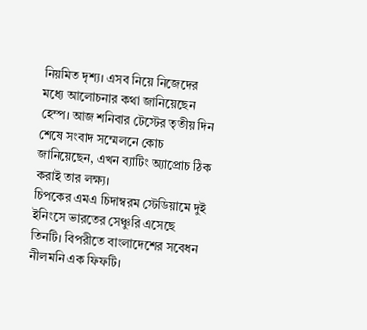নিয়মিত দৃশ্য। এসব নিয়ে নিজেদের মধ্যে আলোচনার কথা জানিয়েছেন হেম্প। আজ শনিবার টেস্টের তৃতীয় দিন শেষে সংবাদ সম্মেলনে কোচ জানিয়েছেন, এখন ব্যাটিং অ্যাপ্রোচ ঠিক করাই তার লক্ষ্য।
চিপকের এমএ চিদাম্বরম স্টেডিয়ামে দুই ইনিংসে ভারতের সেঞ্চুরি এসেছে তিনটি। বিপরীতে বাংলাদেশের সবেধন নীলমনি এক ফিফটি।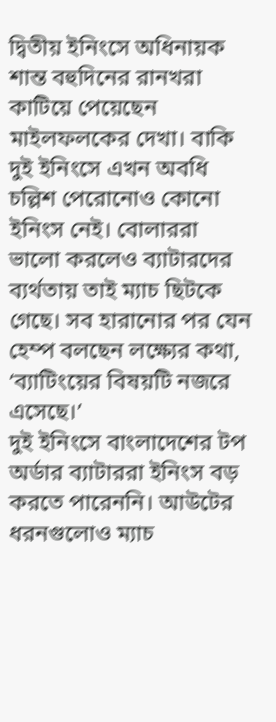দ্বিতীয় ইনিংসে অধিনায়ক শান্ত বহুদিনের রানখরা কাটিয়ে পেয়েছেন মাইলফলকের দেখা। বাকি দুই ইনিংসে এখন অবধি চল্লিশ পেরোনোও কোনো ইনিংস নেই। বোলাররা ভালো করলেও ব্যাটারদের ব্যর্থতায় তাই ম্যাচ ছিটকে গেছে। সব হারানোর পর যেন হেম্প বলছেন লক্ষ্যের কথা, ‘ব্যাটিংয়ের বিষয়টি নজরে এসেছে।’
দুই ইনিংসে বাংলাদেশের টপ অর্ডার ব্যাটাররা ইনিংস বড় করতে পারেননি। আউটের ধরনগুলোও ম্যাচ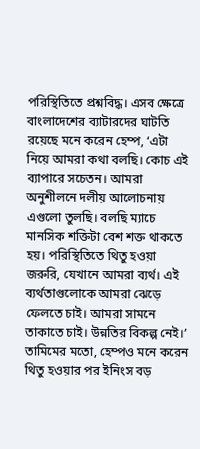পরিস্থিতিতে প্রশ্নবিদ্ধ। এসব ক্ষেত্রে বাংলাদেশের ব্যাটারদের ঘাটতি রয়েছে মনে করেন হেম্প, ‘এটা নিয়ে আমরা কথা বলছি। কোচ এই ব্যাপারে সচেতন। আমরা অনুশীলনে দলীয় আলোচনায় এগুলো তুলছি। বলছি ম্যাচে মানসিক শক্তিটা বেশ শক্ত থাকতে হয়। পরিস্থিতিতে থিতু হওয়া জরুরি, যেখানে আমরা ব্যর্থ। এই ব্যর্থতাগুলোকে আমরা ঝেড়ে ফেলতে চাই। আমরা সামনে তাকাতে চাই। উন্নতির বিকল্প নেই।’
তামিমের মতো, হেম্পও মনে করেন থিতু হওয়ার পর ইনিংস বড়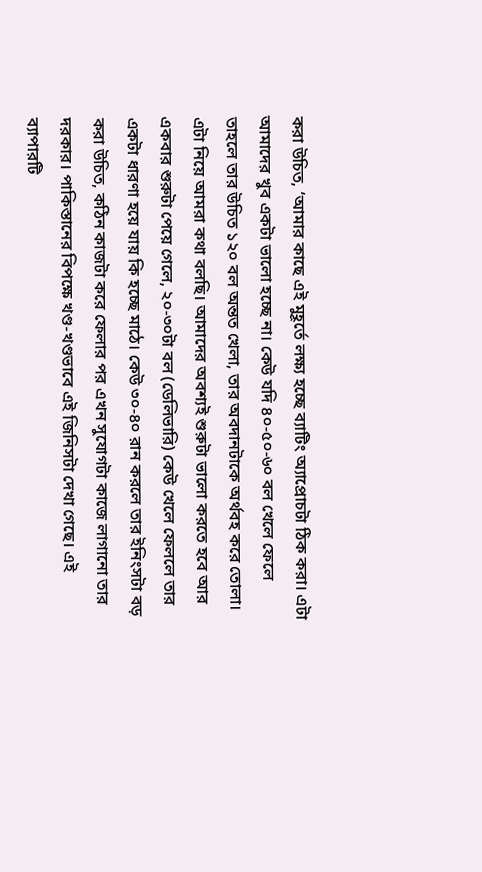করা উচিত, ‘আমার কাছে এই মুহূর্তে লক্ষ্য হচ্ছে ব্যাটিং অ্যাপ্রোচটা ঠিক করা। এটা আমাদের খুব একটা ভালো হচ্ছে না। কেউ যদি ৪০-৫০-৬০ বল খেলে ফেলে তাহলে তার উচিত ১২০ বল অন্তত খেলা, তার অবদানটাকে অর্থবহ করে তোলা। এটা নিয়ে আমরা কথা বলছি। আমাদের অবশ্যই শুরুটা ভালো করতে হবে আর একবার শুরুটা পেয়ে গেলে, ২০-৩০টা বল (ডেলিভারি) কেউ খেলে ফেললে তার একটা ধারণা হয়ে যায় কি হচ্ছে মাঠে। কেউ ৩০-৪০ রান করলে তার ইনিংসটা বড় করা উচিত, কঠিন কাজটা করে ফেলার পর এখন সুযোগটা কাজে লাগানো তার দরকার। পাকিস্তানের বিপক্ষে খণ্ড-খণ্ডভাবে এই জিনিসটা দেখা গেছে। এই ব্যাপারটি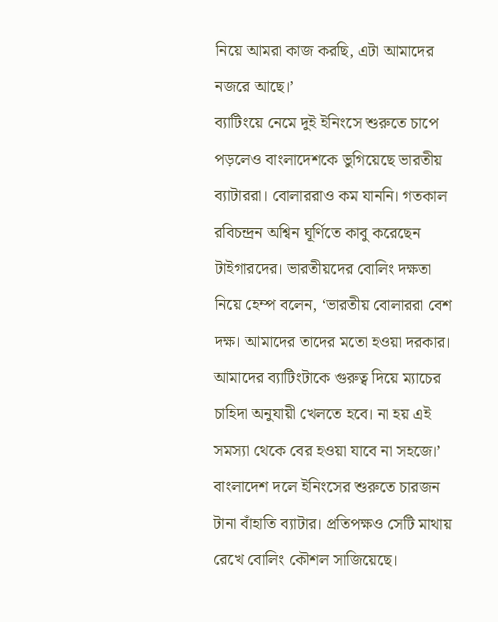নিয়ে আমরা কাজ করছি, এটা আমাদের নজরে আছে।’
ব্যাটিংয়ে নেমে দুই ইনিংসে শুরুতে চাপে পড়লেও বাংলাদেশকে ভুগিয়েছে ভারতীয় ব্যাটাররা। বোলাররাও কম যাননি। গতকাল রবিচন্দ্রন অশ্বিন ঘূর্ণিতে কাবু করেছেন টাইগারদের। ভারতীয়দের বোলিং দক্ষতা নিয়ে হেম্প বলেন, ‘ভারতীয় বোলাররা বেশ দক্ষ। আমাদের তাদের মতো হওয়া দরকার। আমাদের ব্যাটিংটাকে গুরুত্ব দিয়ে ম্যাচের চাহিদা অনুযায়ী খেলতে হবে। না হয় এই সমস্যা থেকে বের হওয়া যাবে না সহজে।’
বাংলাদেশ দলে ইনিংসের শুরুতে চারজন টানা বাঁহাতি ব্যাটার। প্রতিপক্ষও সেটি মাথায় রেখে বোলিং কৌশল সাজিয়েছে।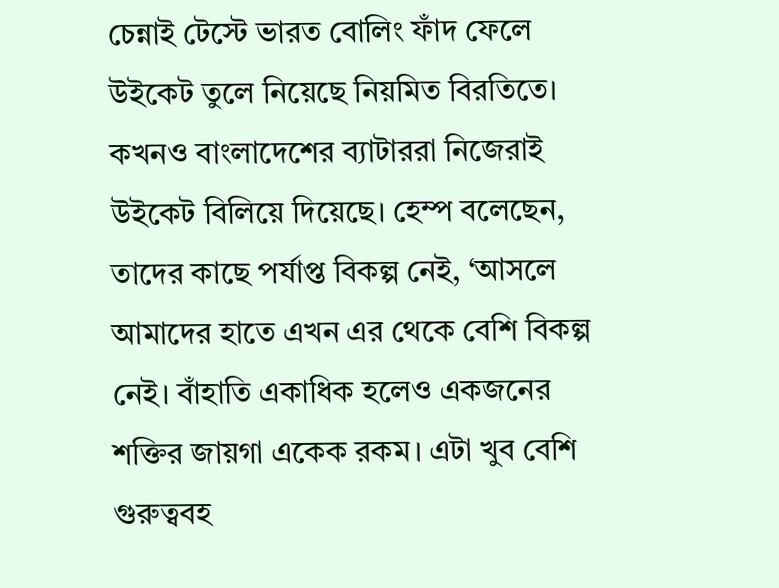চেন্নাই টেস্টে ভারত বোলিং ফাঁদ ফেলে উইকেট তুলে নিয়েছে নিয়মিত বিরতিতে। কখনও বাংলাদেশের ব্যাটাররা নিজেরাই উইকেট বিলিয়ে দিয়েছে। হেম্প বলেছেন, তাদের কাছে পর্যাপ্ত বিকল্প নেই, ‘আসলে আমাদের হাতে এখন এর থেকে বেশি বিকল্প নেই। বাঁহাতি একাধিক হলেও একজনের শক্তির জায়গা একেক রকম। এটা খুব বেশি গুরুত্ববহ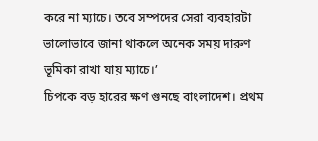করে না ম্যাচে। তবে সম্পদের সেরা ব্যবহারটা ভালোভাবে জানা থাকলে অনেক সময় দারুণ ভূমিকা রাখা যায় ম্যাচে।’
চিপকে বড় হারের ক্ষণ গুনছে বাংলাদেশ। প্রথম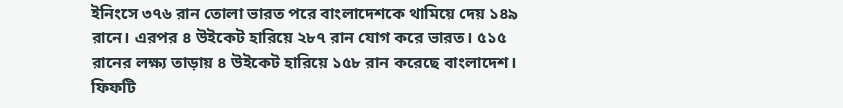ইনিংসে ৩৭৬ রান তোলা ভারত পরে বাংলাদেশকে থামিয়ে দেয় ১৪৯ রানে। এরপর ৪ উইকেট হারিয়ে ২৮৭ রান যোগ করে ভারত। ৫১৫ রানের লক্ষ্য তাড়ায় ৪ উইকেট হারিয়ে ১৫৮ রান করেছে বাংলাদেশ। ফিফটি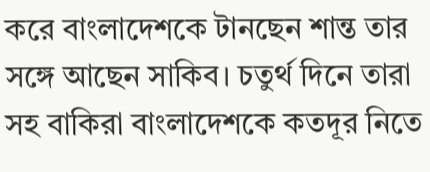করে বাংলাদেশকে টানছেন শান্ত তার সঙ্গে আছেন সাকিব। চতুর্থ দিনে তারা সহ বাকিরা বাংলাদেশকে কতদূর নিতে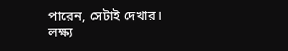পারেন, সেটাই দেখার। লক্ষ্য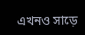এখনও সাড়ে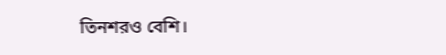তিনশরও বেশি।